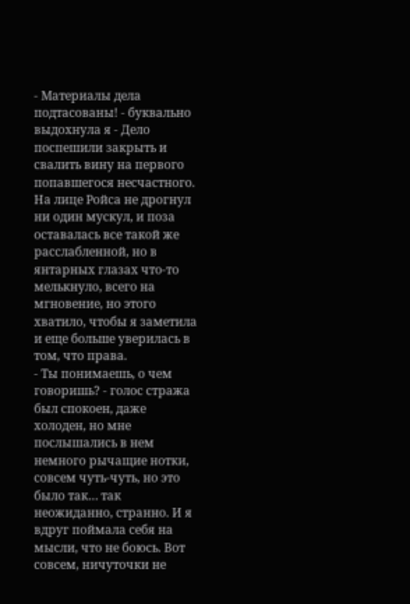- Материалы дела подтасованы! - буквально выдохнула я - Дело поспешили закрыть и свалить вину на первого попавшегося несчастного.
На лице Ройса не дрогнул ни один мускул, и поза оставалась все такой же расслабленной, но в янтарных глазах что-то мелькнуло, всего на мгновение, но этого хватило, чтобы я заметила и еще больше уверилась в том, что права.
- Ты понимаешь, о чем говоришь? - голос стража был спокоен, даже холоден, но мне послышались в нем немного рычащие нотки, совсем чуть-чуть, но это было так… так неожиданно, странно. И я вдруг поймала себя на мысли, что не боюсь. Вот совсем, ничуточки не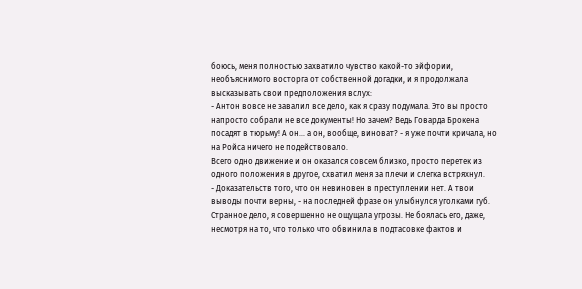боюсь, меня полностью захватило чувство какой-то эйфории, необъяснимого восторга от собственной догадки, и я продолжала высказывать свои предположения вслух:
- Антон вовсе не завалил все дело, как я сразу подумала. Это вы просто напросто собрали не все документы! Но зачем? Ведь Говарда Брокена посадят в тюрьму! А он... а он, вообще, виноват? - я уже почти кричала, но на Ройса ничего не подействовало.
Всего одно движение и он оказался совсем близко, просто перетек из одного положения в другое, схватил меня за плечи и слегка встряхнул.
- Доказательств того, что он невиновен в преступлении нет. А твои выводы почти верны, - на последней фразе он улыбнулся уголками губ. Странное дело, я совершенно не ощущала угрозы. Не боялась его, даже, несмотря на то, что только что обвинила в подтасовке фактов и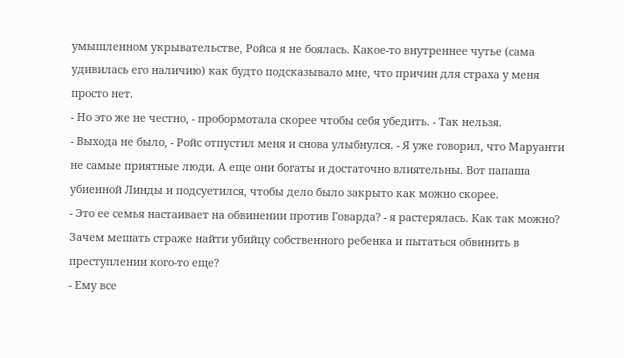умышленном укрывательстве, Ройса я не боялась. Какое-то внутреннее чутье (сама удивилась его наличию) как будто подсказывало мне, что причин для страха у меня просто нет.
- Но это же не честно, - пробормотала скорее чтобы себя убедить. - Так нельзя.
- Выхода не было, - Ройс отпустил меня и снова улыбнулся. - Я уже говорил, что Маруанти не самые приятные люди. А еще они богаты и достаточно влиятельны. Вот папаша убиенной Линды и подсуетился, чтобы дело было закрыто как можно скорее.
- Это ее семья настаивает на обвинении против Говарда? - я растерялась. Как так можно? Зачем мешать страже найти убийцу собственного ребенка и пытаться обвинить в преступлении кого-то еще?
- Ему все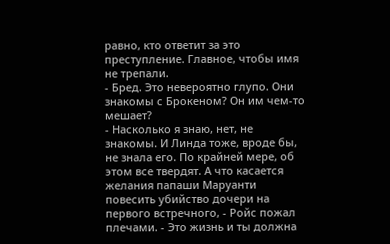равно, кто ответит за это преступление. Главное, чтобы имя не трепали.
- Бред. Это невероятно глупо. Они знакомы с Брокеном? Он им чем-то мешает?
- Насколько я знаю, нет, не знакомы. И Линда тоже, вроде бы, не знала его. По крайней мере, об этом все твердят. А что касается желания папаши Маруанти повесить убийство дочери на первого встречного, - Ройс пожал плечами. - Это жизнь и ты должна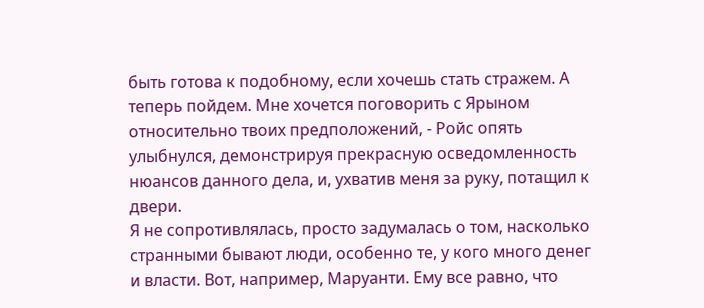быть готова к подобному, если хочешь стать стражем. А теперь пойдем. Мне хочется поговорить с Ярыном относительно твоих предположений, - Ройс опять улыбнулся, демонстрируя прекрасную осведомленность нюансов данного дела, и, ухватив меня за руку, потащил к двери.
Я не сопротивлялась, просто задумалась о том, насколько странными бывают люди, особенно те, у кого много денег и власти. Вот, например, Маруанти. Ему все равно, что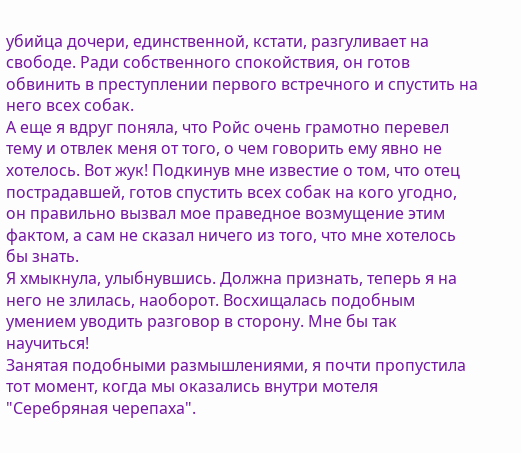убийца дочери, единственной, кстати, разгуливает на свободе. Ради собственного спокойствия, он готов обвинить в преступлении первого встречного и спустить на него всех собак.
А еще я вдруг поняла, что Ройс очень грамотно перевел тему и отвлек меня от того, о чем говорить ему явно не хотелось. Вот жук! Подкинув мне известие о том, что отец пострадавшей, готов спустить всех собак на кого угодно, он правильно вызвал мое праведное возмущение этим фактом, а сам не сказал ничего из того, что мне хотелось бы знать.
Я хмыкнула, улыбнувшись. Должна признать, теперь я на него не злилась, наоборот. Восхищалась подобным умением уводить разговор в сторону. Мне бы так научиться!
Занятая подобными размышлениями, я почти пропустила тот момент, когда мы оказались внутри мотеля "Серебряная черепаха".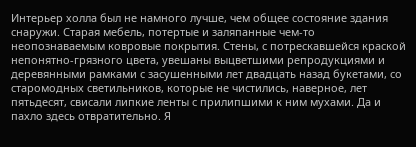Интерьер холла был не намного лучше, чем общее состояние здания снаружи. Старая мебель, потертые и заляпанные чем-то неопознаваемым ковровые покрытия. Стены, с потрескавшейся краской непонятно-грязного цвета, увешаны выцветшими репродукциями и деревянными рамками с засушенными лет двадцать назад букетами, со старомодных светильников, которые не чистились, наверное, лет пятьдесят, свисали липкие ленты с прилипшими к ним мухами. Да и пахло здесь отвратительно. Я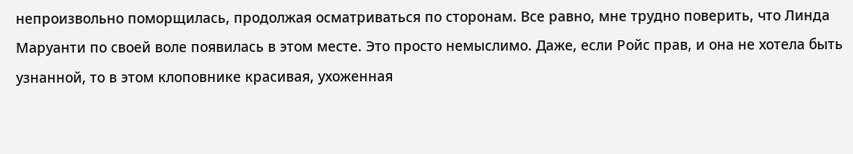непроизвольно поморщилась, продолжая осматриваться по сторонам. Все равно, мне трудно поверить, что Линда Маруанти по своей воле появилась в этом месте. Это просто немыслимо. Даже, если Ройс прав, и она не хотела быть узнанной, то в этом клоповнике красивая, ухоженная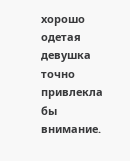хорошо одетая девушка точно привлекла бы внимание.